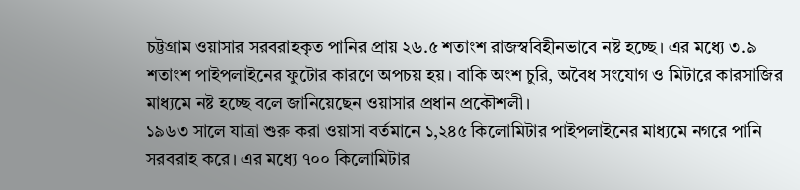চট্টগ্রাম ওয়াসার সরবরাহকৃত পানির প্রায় ২৬.৫ শতাংশ রাজস্ববিহীনভাবে নষ্ট হচ্ছে। এর মধ্যে ৩.৯ শতাংশ পাইপলাইনের ফুটোর কারণে অপচয় হয়। বাকি অংশ চুরি, অবৈধ সংযোগ ও মিটারে কারসাজির মাধ্যমে নষ্ট হচ্ছে বলে জানিয়েছেন ওয়াসার প্রধান প্রকৌশলী।
১৯৬৩ সালে যাত্রা শুরু করা ওয়াসা বর্তমানে ১,২৪৫ কিলোমিটার পাইপলাইনের মাধ্যমে নগরে পানি সরবরাহ করে। এর মধ্যে ৭০০ কিলোমিটার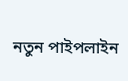নতুন পাইপলাইন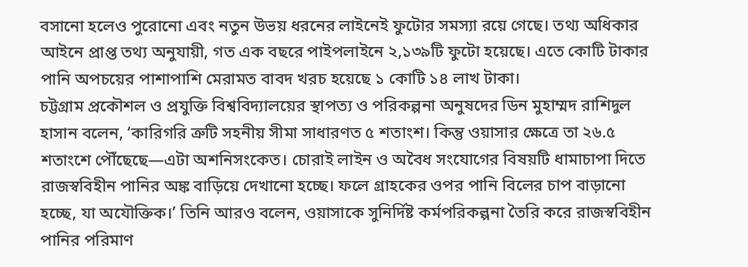বসানো হলেও পুরোনো এবং নতুন উভয় ধরনের লাইনেই ফুটোর সমস্যা রয়ে গেছে। তথ্য অধিকার আইনে প্রাপ্ত তথ্য অনুযায়ী, গত এক বছরে পাইপলাইনে ২,১৩৯টি ফুটো হয়েছে। এতে কোটি টাকার পানি অপচয়ের পাশাপাশি মেরামত বাবদ খরচ হয়েছে ১ কোটি ১৪ লাখ টাকা।
চট্টগ্রাম প্রকৌশল ও প্রযুক্তি বিশ্ববিদ্যালয়ের স্থাপত্য ও পরিকল্পনা অনুষদের ডিন মুহাম্মদ রাশিদুল হাসান বলেন, ‘কারিগরি ত্রুটি সহনীয় সীমা সাধারণত ৫ শতাংশ। কিন্তু ওয়াসার ক্ষেত্রে তা ২৬.৫ শতাংশে পৌঁছেছে—এটা অশনিসংকেত। চোরাই লাইন ও অবৈধ সংযোগের বিষয়টি ধামাচাপা দিতে রাজস্ববিহীন পানির অঙ্ক বাড়িয়ে দেখানো হচ্ছে। ফলে গ্রাহকের ওপর পানি বিলের চাপ বাড়ানো হচ্ছে, যা অযৌক্তিক।’ তিনি আরও বলেন, ওয়াসাকে সুনির্দিষ্ট কর্মপরিকল্পনা তৈরি করে রাজস্ববিহীন পানির পরিমাণ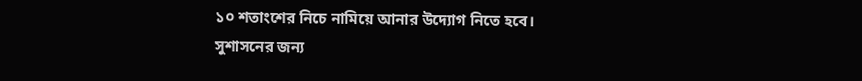১০ শতাংশের নিচে নামিয়ে আনার উদ্যোগ নিতে হবে।
সুশাসনের জন্য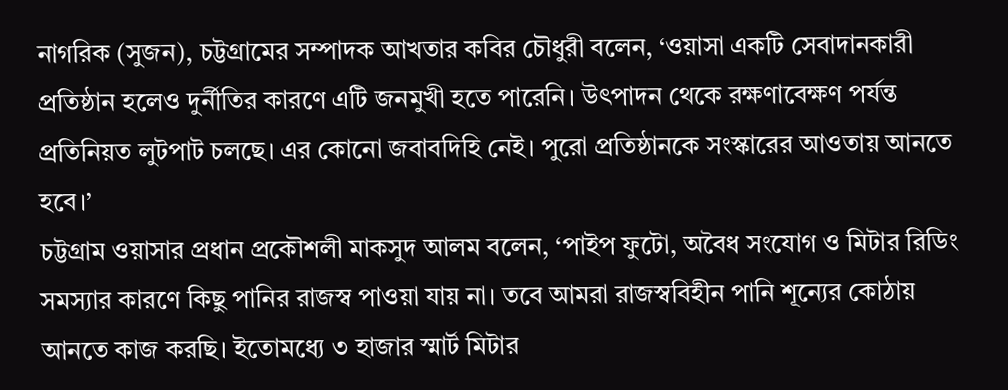নাগরিক (সুজন), চট্টগ্রামের সম্পাদক আখতার কবির চৌধুরী বলেন, ‘ওয়াসা একটি সেবাদানকারী প্রতিষ্ঠান হলেও দুর্নীতির কারণে এটি জনমুখী হতে পারেনি। উৎপাদন থেকে রক্ষণাবেক্ষণ পর্যন্ত প্রতিনিয়ত লুটপাট চলছে। এর কোনো জবাবদিহি নেই। পুরো প্রতিষ্ঠানকে সংস্কারের আওতায় আনতে হবে।’
চট্টগ্রাম ওয়াসার প্রধান প্রকৌশলী মাকসুদ আলম বলেন, ‘পাইপ ফুটো, অবৈধ সংযোগ ও মিটার রিডিং সমস্যার কারণে কিছু পানির রাজস্ব পাওয়া যায় না। তবে আমরা রাজস্ববিহীন পানি শূন্যের কোঠায় আনতে কাজ করছি। ইতোমধ্যে ৩ হাজার স্মার্ট মিটার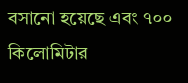বসানো হয়েছে এবং ৭০০ কিলোমিটার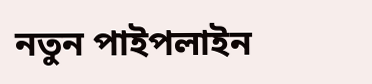নতুন পাইপলাইন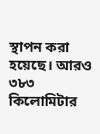স্থাপন করা হয়েছে। আরও ৩৮৩ কিলোমিটার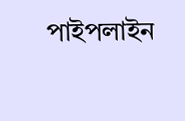পাইপলাইন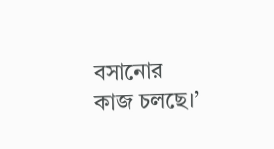বসানোর কাজ চলছে।’